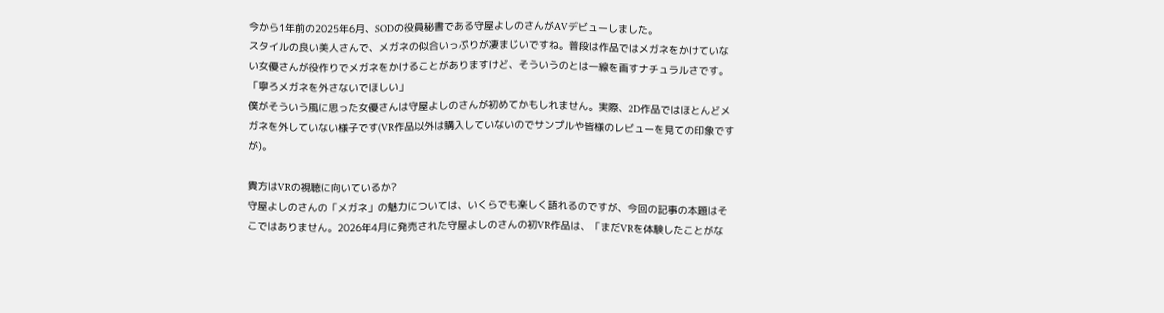今から1年前の2025年6月、SODの役員秘書である守屋よしのさんがAVデビューしました。
スタイルの良い美人さんで、メガネの似合いっぷりが凄まじいですね。普段は作品ではメガネをかけていない女優さんが役作りでメガネをかけることがありますけど、そういうのとは一線を画すナチュラルさです。
「寧ろメガネを外さないでほしい」
僕がそういう風に思った女優さんは守屋よしのさんが初めてかもしれません。実際、2D作品ではほとんどメガネを外していない様子です(VR作品以外は購入していないのでサンプルや皆様のレビューを見ての印象ですが)。

貴方はVRの視聴に向いているか?
守屋よしのさんの「メガネ」の魅力については、いくらでも楽しく語れるのですが、今回の記事の本題はそこではありません。2026年4月に発売された守屋よしのさんの初VR作品は、「まだVRを体験したことがな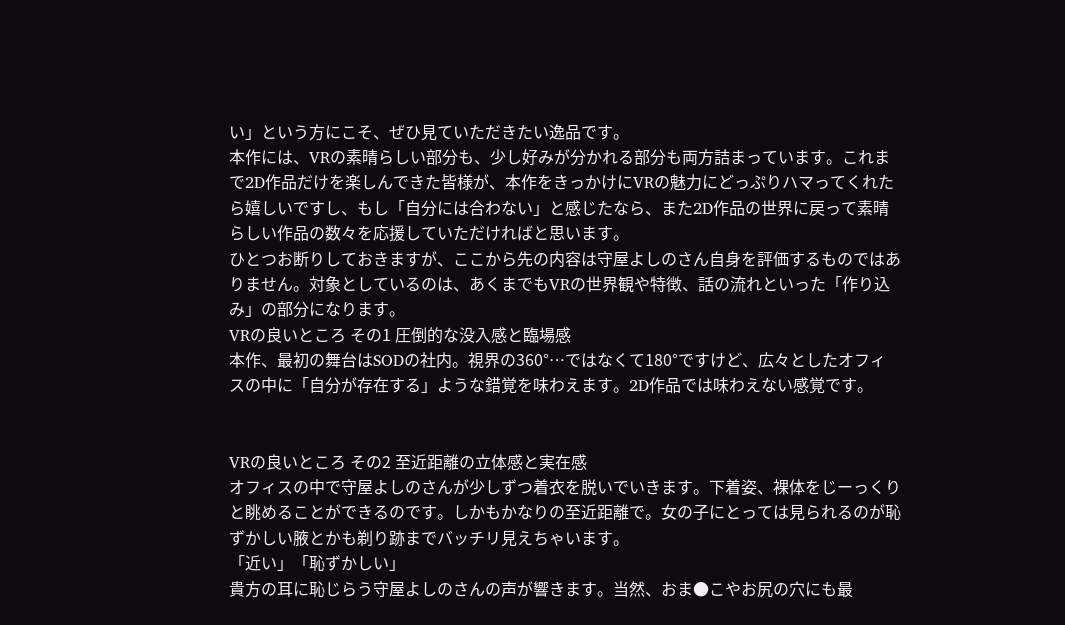い」という方にこそ、ぜひ見ていただきたい逸品です。
本作には、VRの素晴らしい部分も、少し好みが分かれる部分も両方詰まっています。これまで2D作品だけを楽しんできた皆様が、本作をきっかけにVRの魅力にどっぷりハマってくれたら嬉しいですし、もし「自分には合わない」と感じたなら、また2D作品の世界に戻って素晴らしい作品の数々を応援していただければと思います。
ひとつお断りしておきますが、ここから先の内容は守屋よしのさん自身を評価するものではありません。対象としているのは、あくまでもVRの世界観や特徴、話の流れといった「作り込み」の部分になります。
VRの良いところ その1 圧倒的な没入感と臨場感
本作、最初の舞台はSODの社内。視界の360°…ではなくて180°ですけど、広々としたオフィスの中に「自分が存在する」ような錯覚を味わえます。2D作品では味わえない感覚です。


VRの良いところ その2 至近距離の立体感と実在感
オフィスの中で守屋よしのさんが少しずつ着衣を脱いでいきます。下着姿、裸体をじーっくりと眺めることができるのです。しかもかなりの至近距離で。女の子にとっては見られるのが恥ずかしい腋とかも剃り跡までバッチリ見えちゃいます。
「近い」「恥ずかしい」
貴方の耳に恥じらう守屋よしのさんの声が響きます。当然、おま●こやお尻の穴にも最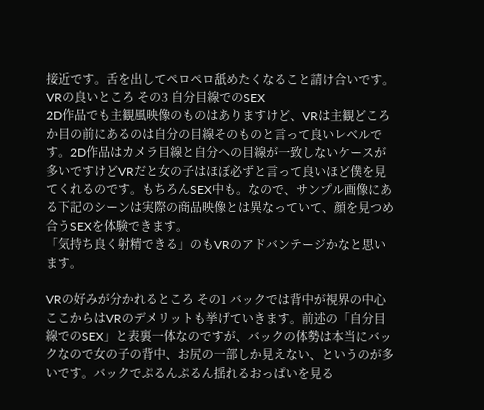接近です。舌を出してペロペロ舐めたくなること請け合いです。
VRの良いところ その3 自分目線でのSEX
2D作品でも主観風映像のものはありますけど、VRは主観どころか目の前にあるのは自分の目線そのものと言って良いレベルです。2D作品はカメラ目線と自分への目線が一致しないケースが多いですけどVRだと女の子はほぼ必ずと言って良いほど僕を見てくれるのです。もちろんSEX中も。なので、サンプル画像にある下記のシーンは実際の商品映像とは異なっていて、顔を見つめ合うSEXを体験できます。
「気持ち良く射精できる」のもVRのアドバンテージかなと思います。

VRの好みが分かれるところ その1 バックでは背中が視界の中心
ここからはVRのデメリットも挙げていきます。前述の「自分目線でのSEX」と表裏一体なのですが、バックの体勢は本当にバックなので女の子の背中、お尻の一部しか見えない、というのが多いです。バックでぷるんぷるん揺れるおっぱいを見る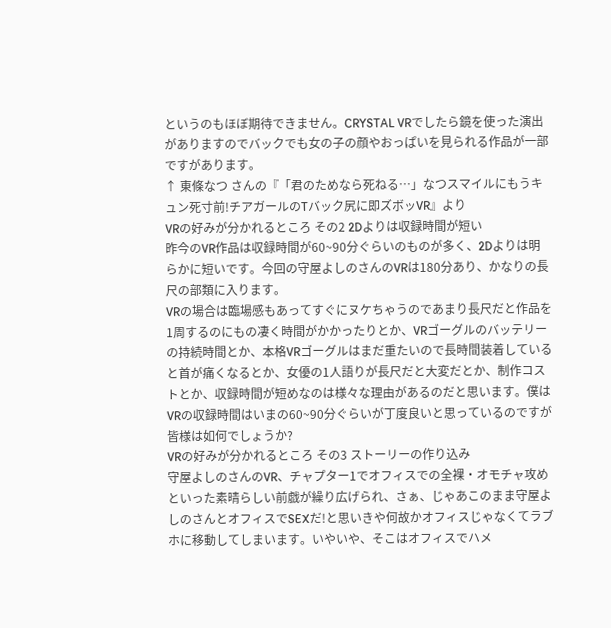というのもほぼ期待できません。CRYSTAL VRでしたら鏡を使った演出がありますのでバックでも女の子の顔やおっぱいを見られる作品が一部ですがあります。
↑ 東條なつ さんの『「君のためなら死ねる…」なつスマイルにもうキュン死寸前!チアガールのTバック尻に即ズボッVR』より
VRの好みが分かれるところ その2 2Dよりは収録時間が短い
昨今のVR作品は収録時間が60~90分ぐらいのものが多く、2Dよりは明らかに短いです。今回の守屋よしのさんのVRは180分あり、かなりの長尺の部類に入ります。
VRの場合は臨場感もあってすぐにヌケちゃうのであまり長尺だと作品を1周するのにもの凄く時間がかかったりとか、VRゴーグルのバッテリーの持続時間とか、本格VRゴーグルはまだ重たいので長時間装着していると首が痛くなるとか、女優の1人語りが長尺だと大変だとか、制作コストとか、収録時間が短めなのは様々な理由があるのだと思います。僕はVRの収録時間はいまの60~90分ぐらいが丁度良いと思っているのですが皆様は如何でしょうか?
VRの好みが分かれるところ その3 ストーリーの作り込み
守屋よしのさんのVR、チャプター1でオフィスでの全裸・オモチャ攻めといった素晴らしい前戯が繰り広げられ、さぁ、じゃあこのまま守屋よしのさんとオフィスでSEXだ!と思いきや何故かオフィスじゃなくてラブホに移動してしまいます。いやいや、そこはオフィスでハメ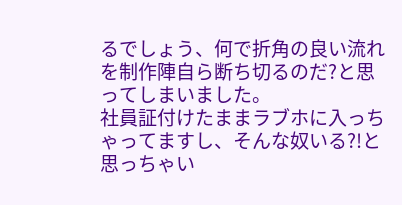るでしょう、何で折角の良い流れを制作陣自ら断ち切るのだ?と思ってしまいました。
社員証付けたままラブホに入っちゃってますし、そんな奴いる?!と思っちゃい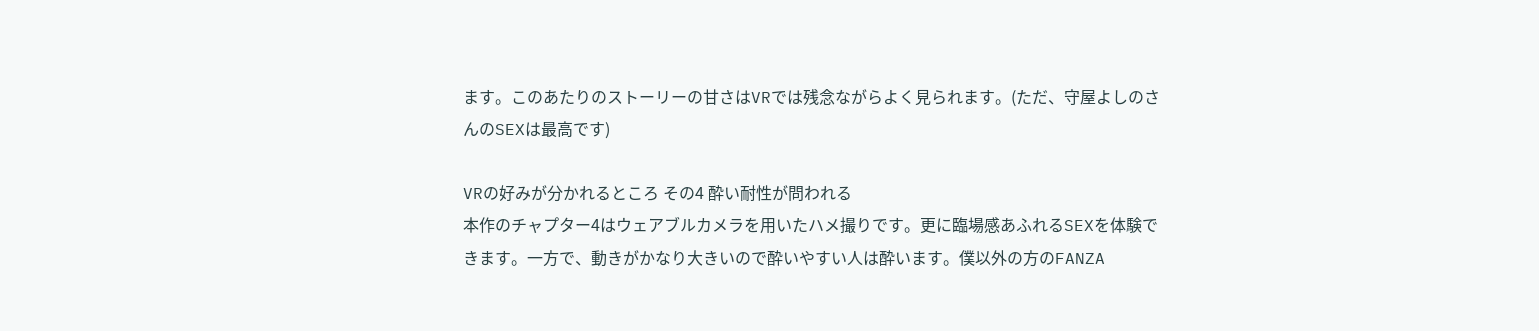ます。このあたりのストーリーの甘さはVRでは残念ながらよく見られます。(ただ、守屋よしのさんのSEXは最高です)

VRの好みが分かれるところ その4 酔い耐性が問われる
本作のチャプター4はウェアブルカメラを用いたハメ撮りです。更に臨場感あふれるSEXを体験できます。一方で、動きがかなり大きいので酔いやすい人は酔います。僕以外の方のFANZA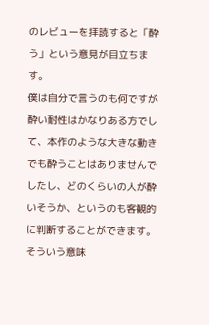のレビューを拝読すると「酔う」という意見が目立ちます。
僕は自分で言うのも何ですが酔い耐性はかなりある方でして、本作のような大きな動きでも酔うことはありませんでしたし、どのくらいの人が酔いそうか、というのも客観的に判断することができます。そういう意味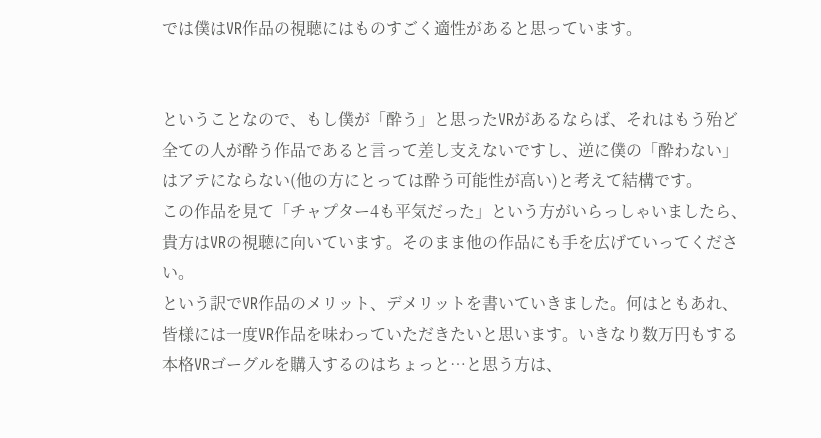では僕はVR作品の視聴にはものすごく適性があると思っています。


ということなので、もし僕が「酔う」と思ったVRがあるならば、それはもう殆ど全ての人が酔う作品であると言って差し支えないですし、逆に僕の「酔わない」はアテにならない(他の方にとっては酔う可能性が高い)と考えて結構です。
この作品を見て「チャプター4も平気だった」という方がいらっしゃいましたら、貴方はVRの視聴に向いています。そのまま他の作品にも手を広げていってください。
という訳でVR作品のメリット、デメリットを書いていきました。何はともあれ、皆様には一度VR作品を味わっていただきたいと思います。いきなり数万円もする本格VRゴーグルを購入するのはちょっと…と思う方は、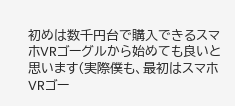初めは数千円台で購入できるスマホVRゴーグルから始めても良いと思います(実際僕も、最初はスマホVRゴー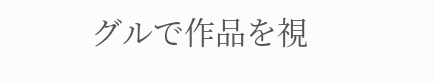グルで作品を視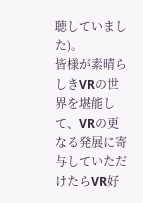聴していました)。
皆様が素晴らしきVRの世界を堪能して、VRの更なる発展に寄与していただけたらVR好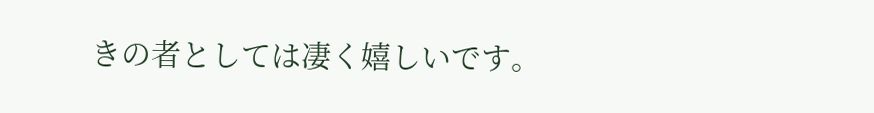きの者としては凄く嬉しいです。